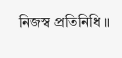নিজস্ব প্রতিনিধি ॥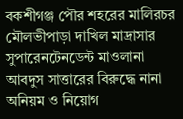বকশীগঞ্জ পৌর শহরের মালিরচর মৌলভীপাড়া দাখিল মাদ্রাসার সুপারেনটেনডেন্ট মাওলানা আবদুস সাত্তারের বিরুদ্ধে নানা অনিয়ম ও নিয়োগ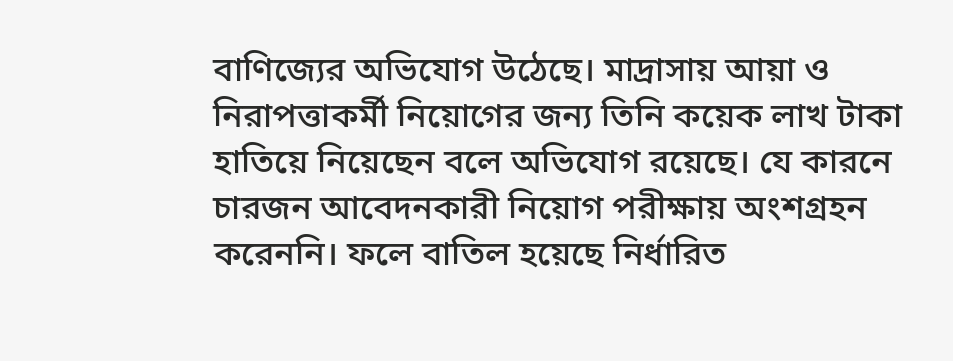বাণিজ্যের অভিযোগ উঠেছে। মাদ্রাসায় আয়া ও নিরাপত্তাকর্মী নিয়োগের জন্য তিনি কয়েক লাখ টাকা হাতিয়ে নিয়েছেন বলে অভিযোগ রয়েছে। যে কারনে চারজন আবেদনকারী নিয়োগ পরীক্ষায় অংশগ্রহন করেননি। ফলে বাতিল হয়েছে নির্ধারিত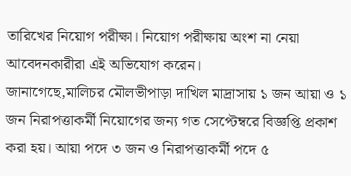তারিখের নিয়োগ পরীক্ষা। নিয়োগ পরীক্ষায় অংশ না নেয়া আবেদনকারীরা এই অভিযোগ করেন।
জানাগেছে,মালিচর মৌলভীপাড়া দাখিল মাদ্রাসায় ১ জন আয়া ও ১ জন নিরাপত্তাকর্মী নিয়োগের জন্য গত সেপ্টেম্বরে বিজ্ঞপ্তি প্রকাশ করা হয়। আয়া পদে ৩ জন ও নিরাপত্তাকর্মী পদে ৫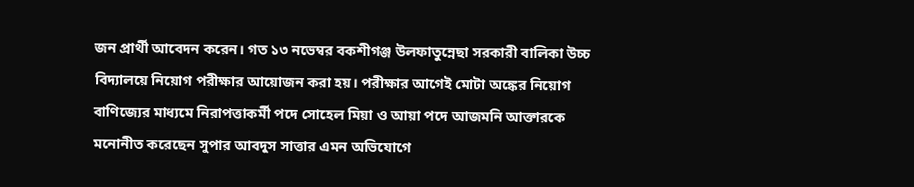জন প্রার্থী আবেদন করেন। গত ১৩ নভেম্বর বকশীগঞ্জ উলফাতুন্নেছা সরকারী বালিকা উচ্চ বিদ্যালয়ে নিয়োগ পরীক্ষার আয়োজন করা হয়। পরীক্ষার আগেই মোটা অঙ্কের নিয়োগ বাণিজ্যের মাধ্যমে নিরাপত্তাকর্মী পদে সোহেল মিয়া ও আয়া পদে আজমনি আক্তারকে মনোনীত করেছেন সুপার আবদুস সাত্তার এমন অভিযোগে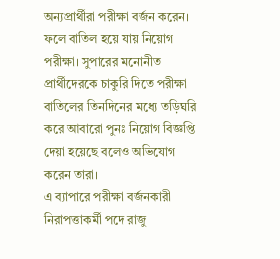অন্যপ্রার্থীরা পরীক্ষা বর্জন করেন। ফলে বাতিল হয়ে যায় নিয়োগ পরীক্ষা। সুপারের মনোনীত প্রার্থীদেরকে চাকুরি দিতে পরীক্ষা বাতিলের তিনদিনের মধ্যে তড়িঘরি করে আবারো পুনঃ নিয়োগ বিজ্ঞপ্তি দেয়া হয়েছে বলেও অভিযোগ করেন তারা।
এ ব্যাপারে পরীক্ষা বর্জনকারী নিরাপত্তাকর্মী পদে রাজু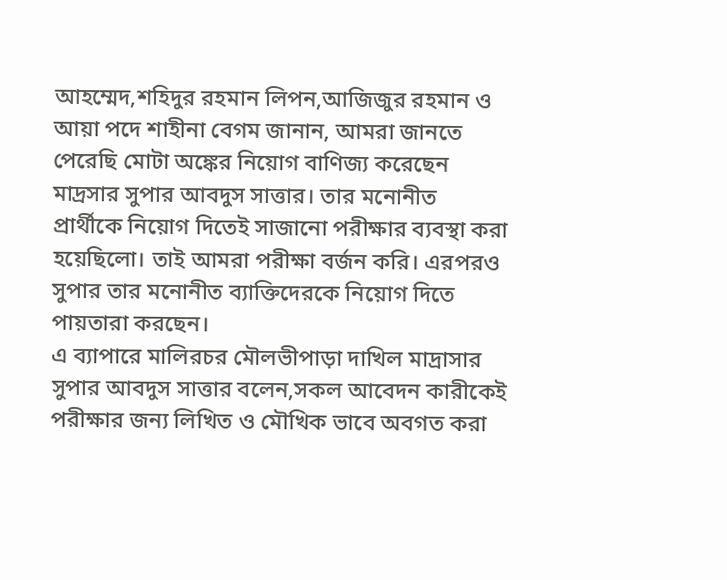আহম্মেদ,শহিদুর রহমান লিপন,আজিজুর রহমান ও আয়া পদে শাহীনা বেগম জানান, আমরা জানতে পেরেছি মোটা অঙ্কের নিয়োগ বাণিজ্য করেছেন মাদ্রসার সুপার আবদুস সাত্তার। তার মনোনীত প্রার্থীকে নিয়োগ দিতেই সাজানো পরীক্ষার ব্যবস্থা করা হয়েছিলো। তাই আমরা পরীক্ষা বর্জন করি। এরপরও সুপার তার মনোনীত ব্যাক্তিদেরকে নিয়োগ দিতে পায়তারা করছেন।
এ ব্যাপারে মালিরচর মৌলভীপাড়া দাখিল মাদ্রাসার সুপার আবদুস সাত্তার বলেন,সকল আবেদন কারীকেই পরীক্ষার জন্য লিখিত ও মৌখিক ভাবে অবগত করা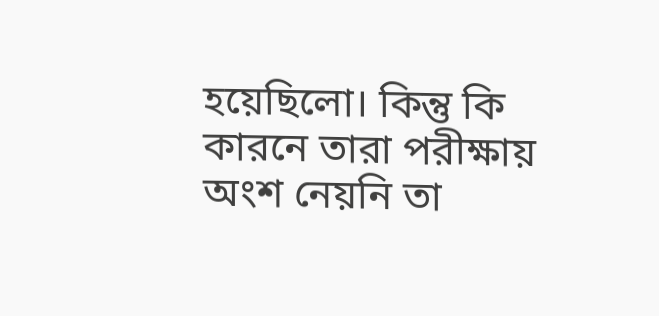হয়েছিলো। কিন্তু কি কারনে তারা পরীক্ষায় অংশ নেয়নি তা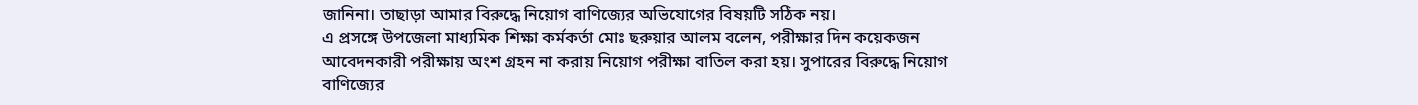জানিনা। তাছাড়া আমার বিরুদ্ধে নিয়োগ বাণিজ্যের অভিযোগের বিষয়টি সঠিক নয়।
এ প্রসঙ্গে উপজেলা মাধ্যমিক শিক্ষা কর্মকর্তা মোঃ ছরুয়ার আলম বলেন, পরীক্ষার দিন কয়েকজন আবেদনকারী পরীক্ষায় অংশ গ্রহন না করায় নিয়োগ পরীক্ষা বাতিল করা হয়। সুপারের বিরুদ্ধে নিয়োগ বাণিজ্যের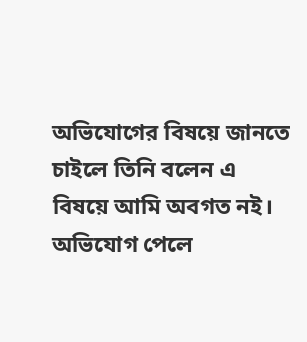অভিযোগের বিষয়ে জানতে চাইলে তিনি বলেন এ বিষয়ে আমি অবগত নই। অভিযোগ পেলে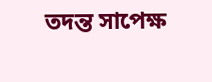তদন্ত সাপেক্ষ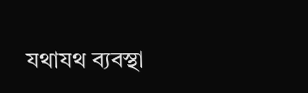যথাযথ ব্যবস্থা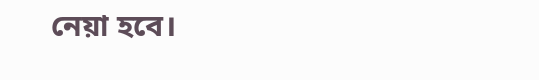নেয়া হবে।